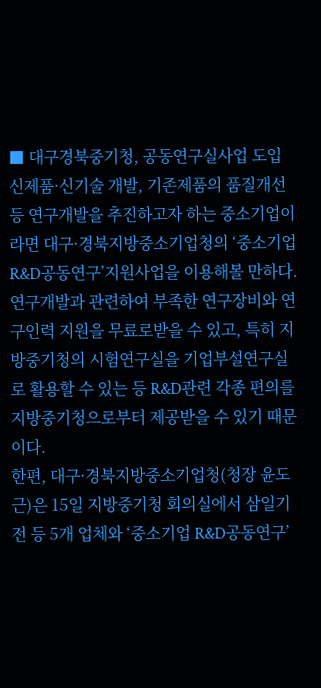■ 대구경북중기청, 공동연구실사업 도입
신제품·신기술 개발, 기존제품의 품질개선 등 연구개발을 추진하고자 하는 중소기업이라면 대구·경북지방중소기업청의 ‘중소기업 R&D공동연구’지원사업을 이용해볼 만하다.
연구개발과 관련하여 부족한 연구장비와 연구인력 지원을 무료로받을 수 있고, 특히 지방중기청의 시험연구실을 기업부설연구실로 활용할 수 있는 등 R&D관련 각종 편의를 지방중기청으로부터 제공받을 수 있기 때문이다.
한편, 대구·경북지방중소기업청(청장 윤도근)은 15일 지방중기청 회의실에서 삼일기전 등 5개 업체와 ‘중소기업 R&D공동연구’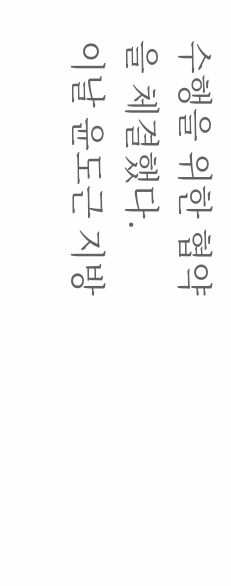수행을 위한 협약을 체결했다.
이날 윤도근 지방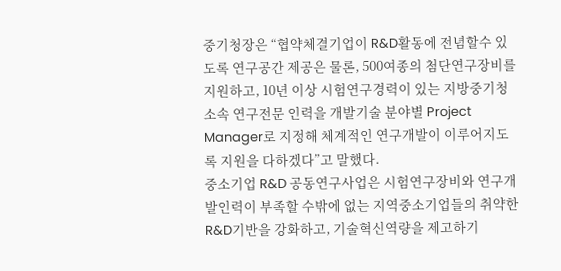중기청장은 “협약체결기업이 R&D활동에 전념할수 있도록 연구공간 제공은 물론, 500여종의 첨단연구장비를 지원하고, 10년 이상 시험연구경력이 있는 지방중기청 소속 연구전문 인력을 개발기술 분야별 Project Manager로 지정해 체계적인 연구개발이 이루어지도록 지원을 다하겠다”고 말했다.
중소기업 R&D 공동연구사업은 시험연구장비와 연구개발인력이 부족할 수밖에 없는 지역중소기업들의 취약한 R&D기반을 강화하고, 기술혁신역량을 제고하기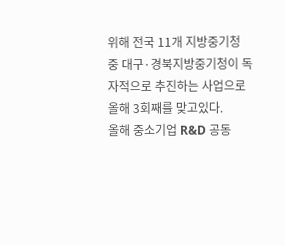위해 전국 11개 지방중기청 중 대구·경북지방중기청이 독자적으로 추진하는 사업으로 올해 3회째를 맞고있다.
올해 중소기업 R&D 공동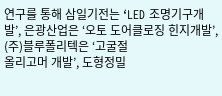연구를 통해 삼일기전는 ‘LED 조명기구개발’, 은광산업은 ‘오토 도어클로징 힌지개발’, (주)블루폴리텍은 ‘고굴절
올리고머 개발’, 도형정밀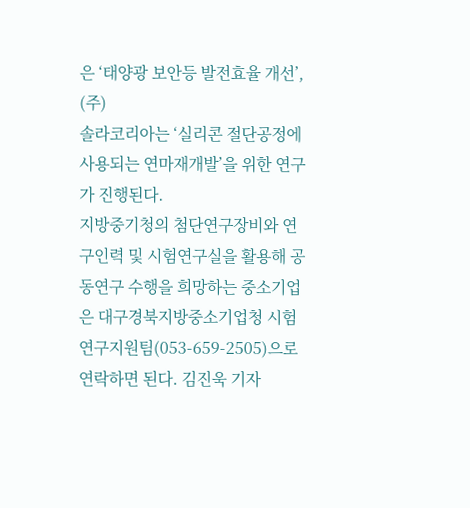은 ‘태양광 보안등 발전효율 개선’, (주)
솔라코리아는 ‘실리콘 절단공정에 사용되는 연마재개발’을 위한 연구가 진행된다.
지방중기청의 첨단연구장비와 연구인력 및 시험연구실을 활용해 공동연구 수행을 희망하는 중소기업은 대구경북지방중소기업청 시험연구지원팀(053-659-2505)으로 연락하면 된다. 김진욱 기자